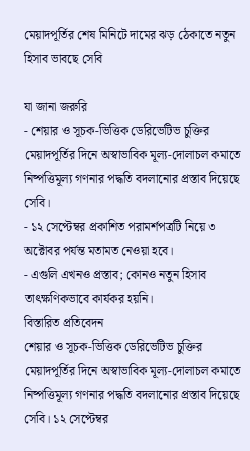মেয়াদপূর্তির শেষ মিনিটে দামের ঝড় ঠেকাতে নতুন হিসাব ভাবছে সেবি

যা জানা জরুরি
- শেয়ার ও সূচক-ভিত্তিক ডেরিভেটিভ চুক্তির মেয়াদপূর্তির দিনে অস্বাভাবিক মূল্য-দোলাচল কমাতে নিষ্পত্তিমূল্য গণনার পদ্ধতি বদলানোর প্রস্তাব দিয়েছে সেবি।
- ১২ সেপ্টেম্বর প্রকাশিত পরামর্শপত্রটি নিয়ে ৩ অক্টোবর পর্যন্ত মতামত নেওয়া হবে।
- এগুলি এখনও প্রস্তাব; কোনও নতুন হিসাব তাৎক্ষণিকভাবে কার্যকর হয়নি।
বিস্তারিত প্রতিবেদন
শেয়ার ও সূচক-ভিত্তিক ডেরিভেটিভ চুক্তির মেয়াদপূর্তির দিনে অস্বাভাবিক মূল্য-দোলাচল কমাতে নিষ্পত্তিমূল্য গণনার পদ্ধতি বদলানোর প্রস্তাব দিয়েছে সেবি। ১২ সেপ্টেম্বর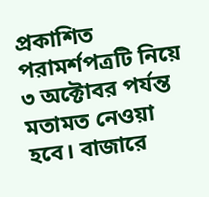প্রকাশিত পরামর্শপত্রটি নিয়ে ৩ অক্টোবর পর্যন্ত মতামত নেওয়া হবে। বাজারে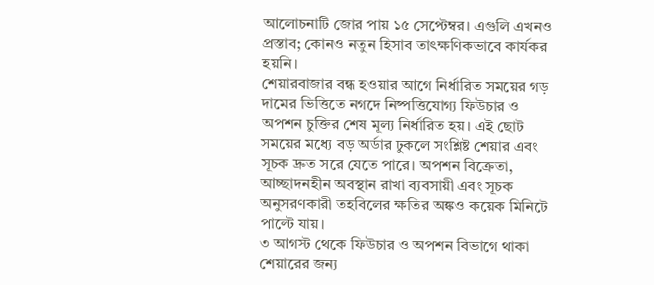আলোচনাটি জোর পায় ১৫ সেপ্টেম্বর। এগুলি এখনও প্রস্তাব; কোনও নতুন হিসাব তাৎক্ষণিকভাবে কার্যকর হয়নি।
শেয়ারবাজার বন্ধ হওয়ার আগে নির্ধারিত সময়ের গড় দামের ভিত্তিতে নগদে নিষ্পত্তিযোগ্য ফিউচার ও অপশন চুক্তির শেষ মূল্য নির্ধারিত হয়। এই ছোট সময়ের মধ্যে বড় অর্ডার ঢুকলে সংশ্লিষ্ট শেয়ার এবং সূচক দ্রুত সরে যেতে পারে। অপশন বিক্রেতা, আচ্ছাদনহীন অবস্থান রাখা ব্যবসায়ী এবং সূচক অনুসরণকারী তহবিলের ক্ষতির অঙ্কও কয়েক মিনিটে পাল্টে যায়।
৩ আগস্ট থেকে ফিউচার ও অপশন বিভাগে থাকা শেয়ারের জন্য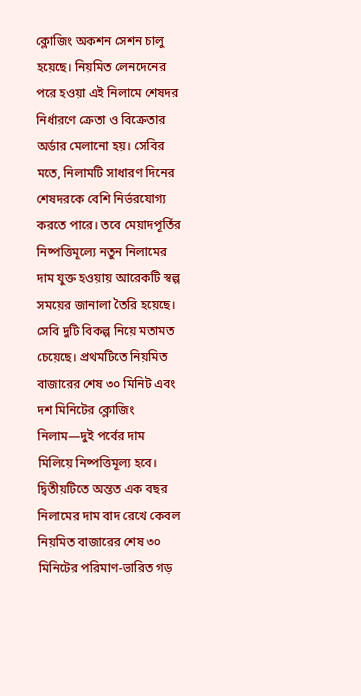ক্লোজিং অকশন সেশন চালু হয়েছে। নিয়মিত লেনদেনের পরে হওয়া এই নিলামে শেষদর নির্ধারণে ক্রেতা ও বিক্রেতার অর্ডার মেলানো হয়। সেবির মতে, নিলামটি সাধারণ দিনের শেষদরকে বেশি নির্ভরযোগ্য করতে পারে। তবে মেয়াদপূর্তির নিষ্পত্তিমূল্যে নতুন নিলামের দাম যুক্ত হওয়ায় আরেকটি স্বল্প সময়ের জানালা তৈরি হয়েছে।
সেবি দুটি বিকল্প নিয়ে মতামত চেয়েছে। প্রথমটিতে নিয়মিত বাজারের শেষ ৩০ মিনিট এবং দশ মিনিটের ক্লোজিং নিলাম—দুই পর্বের দাম মিলিয়ে নিষ্পত্তিমূল্য হবে। দ্বিতীয়টিতে অন্তত এক বছর নিলামের দাম বাদ রেখে কেবল নিয়মিত বাজারের শেষ ৩০ মিনিটের পরিমাণ-ভারিত গড়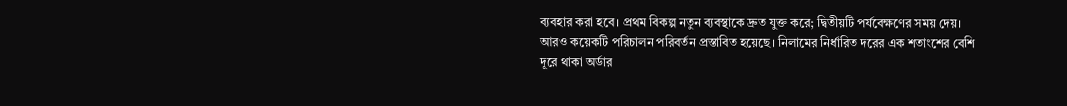ব্যবহার করা হবে। প্রথম বিকল্প নতুন ব্যবস্থাকে দ্রুত যুক্ত করে; দ্বিতীয়টি পর্যবেক্ষণের সময় দেয়।
আরও কয়েকটি পরিচালন পরিবর্তন প্রস্তাবিত হয়েছে। নিলামের নির্ধারিত দরের এক শতাংশের বেশি দূরে থাকা অর্ডার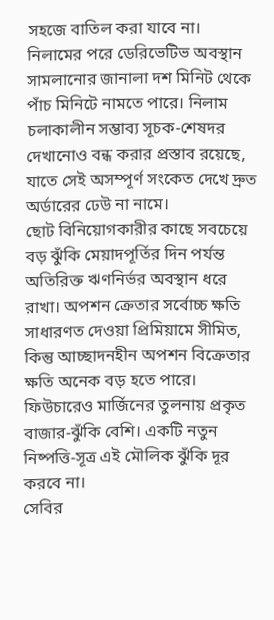সহজে বাতিল করা যাবে না। নিলামের পরে ডেরিভেটিভ অবস্থান সামলানোর জানালা দশ মিনিট থেকে পাঁচ মিনিটে নামতে পারে। নিলাম চলাকালীন সম্ভাব্য সূচক-শেষদর দেখানোও বন্ধ করার প্রস্তাব রয়েছে, যাতে সেই অসম্পূর্ণ সংকেত দেখে দ্রুত অর্ডারের ঢেউ না নামে।
ছোট বিনিয়োগকারীর কাছে সবচেয়ে বড় ঝুঁকি মেয়াদপূর্তির দিন পর্যন্ত অতিরিক্ত ঋণনির্ভর অবস্থান ধরে রাখা। অপশন ক্রেতার সর্বোচ্চ ক্ষতি সাধারণত দেওয়া প্রিমিয়ামে সীমিত, কিন্তু আচ্ছাদনহীন অপশন বিক্রেতার ক্ষতি অনেক বড় হতে পারে। ফিউচারেও মার্জিনের তুলনায় প্রকৃত বাজার-ঝুঁকি বেশি। একটি নতুন নিষ্পত্তি-সূত্র এই মৌলিক ঝুঁকি দূর করবে না।
সেবির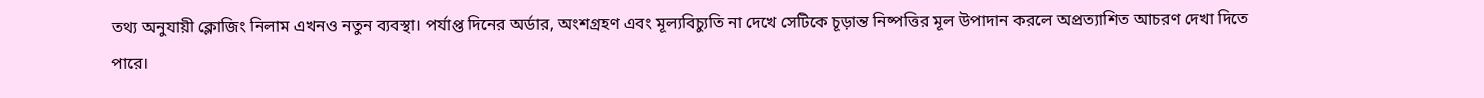তথ্য অনুযায়ী ক্লোজিং নিলাম এখনও নতুন ব্যবস্থা। পর্যাপ্ত দিনের অর্ডার, অংশগ্রহণ এবং মূল্যবিচ্যুতি না দেখে সেটিকে চূড়ান্ত নিষ্পত্তির মূল উপাদান করলে অপ্রত্যাশিত আচরণ দেখা দিতে পারে।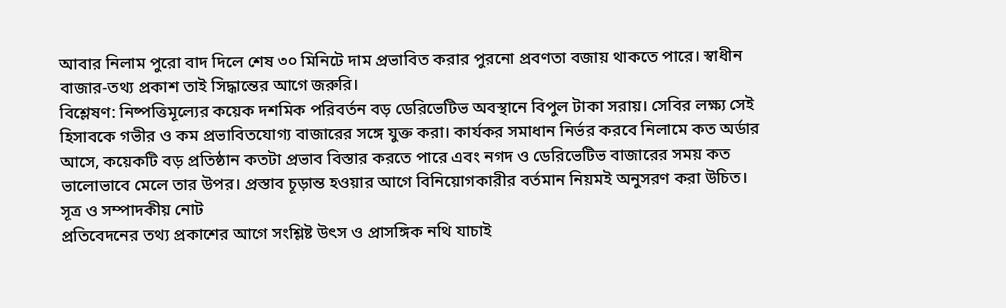আবার নিলাম পুরো বাদ দিলে শেষ ৩০ মিনিটে দাম প্রভাবিত করার পুরনো প্রবণতা বজায় থাকতে পারে। স্বাধীন বাজার-তথ্য প্রকাশ তাই সিদ্ধান্তের আগে জরুরি।
বিশ্লেষণ: নিষ্পত্তিমূল্যের কয়েক দশমিক পরিবর্তন বড় ডেরিভেটিভ অবস্থানে বিপুল টাকা সরায়। সেবির লক্ষ্য সেই হিসাবকে গভীর ও কম প্রভাবিতযোগ্য বাজারের সঙ্গে যুক্ত করা। কার্যকর সমাধান নির্ভর করবে নিলামে কত অর্ডার আসে, কয়েকটি বড় প্রতিষ্ঠান কতটা প্রভাব বিস্তার করতে পারে এবং নগদ ও ডেরিভেটিভ বাজারের সময় কত ভালোভাবে মেলে তার উপর। প্রস্তাব চূড়ান্ত হওয়ার আগে বিনিয়োগকারীর বর্তমান নিয়মই অনুসরণ করা উচিত।
সূত্র ও সম্পাদকীয় নোট
প্রতিবেদনের তথ্য প্রকাশের আগে সংশ্লিষ্ট উৎস ও প্রাসঙ্গিক নথি যাচাই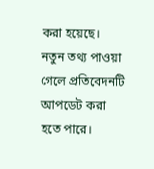করা হয়েছে। নতুন তথ্য পাওয়া গেলে প্রতিবেদনটি আপডেট করা হতে পারে।